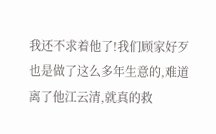我还不求着他了!我们顾家好歹也是做了这么多年生意的,难道离了他江云清,就真的救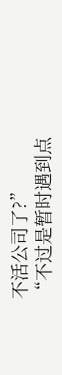不活公司了?”
“不过是暂时遇到点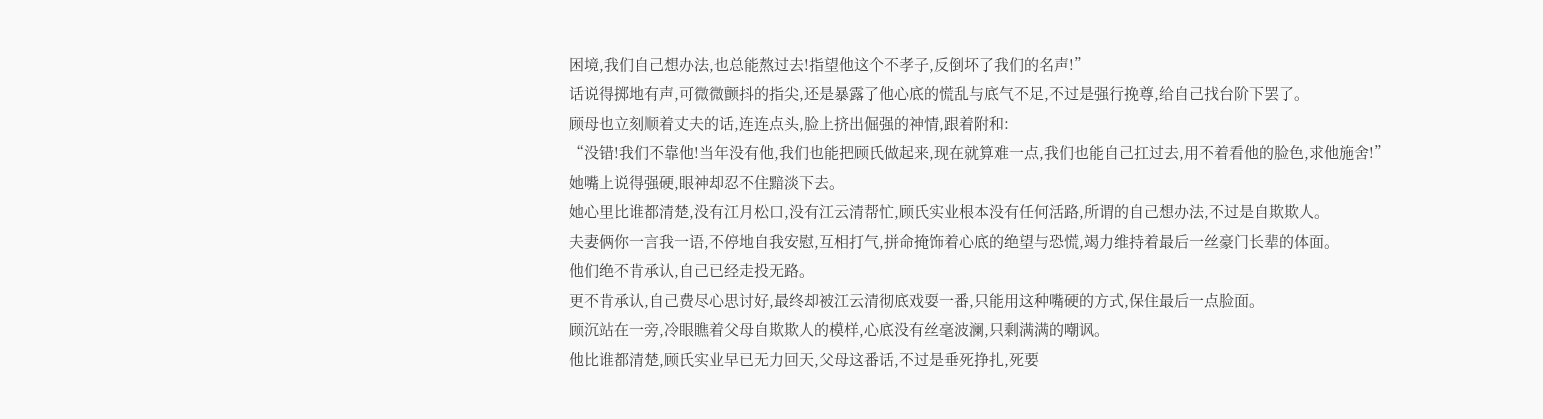困境,我们自己想办法,也总能熬过去!指望他这个不孝子,反倒坏了我们的名声!”
话说得掷地有声,可微微颤抖的指尖,还是暴露了他心底的慌乱与底气不足,不过是强行挽尊,给自己找台阶下罢了。
顾母也立刻顺着丈夫的话,连连点头,脸上挤出倔强的神情,跟着附和:
“没错!我们不靠他!当年没有他,我们也能把顾氏做起来,现在就算难一点,我们也能自己扛过去,用不着看他的脸色,求他施舍!”
她嘴上说得强硬,眼神却忍不住黯淡下去。
她心里比谁都清楚,没有江月松口,没有江云清帮忙,顾氏实业根本没有任何活路,所谓的自己想办法,不过是自欺欺人。
夫妻俩你一言我一语,不停地自我安慰,互相打气,拼命掩饰着心底的绝望与恐慌,竭力维持着最后一丝豪门长辈的体面。
他们绝不肯承认,自己已经走投无路。
更不肯承认,自己费尽心思讨好,最终却被江云清彻底戏耍一番,只能用这种嘴硬的方式,保住最后一点脸面。
顾沉站在一旁,冷眼瞧着父母自欺欺人的模样,心底没有丝毫波澜,只剩满满的嘲讽。
他比谁都清楚,顾氏实业早已无力回天,父母这番话,不过是垂死挣扎,死要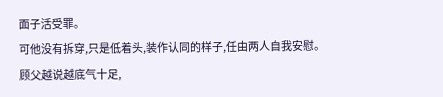面子活受罪。
可他没有拆穿,只是低着头,装作认同的样子,任由两人自我安慰。
顾父越说越底气十足,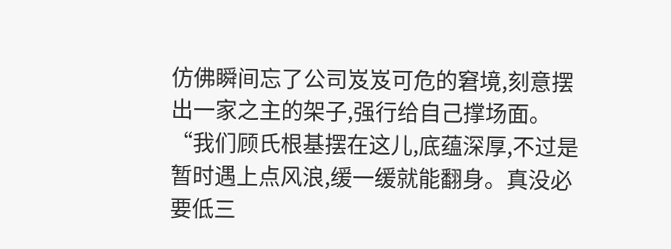仿佛瞬间忘了公司岌岌可危的窘境,刻意摆出一家之主的架子,强行给自己撑场面。
“我们顾氏根基摆在这儿,底蕴深厚,不过是暂时遇上点风浪,缓一缓就能翻身。真没必要低三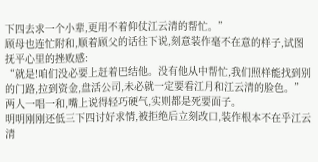下四去求一个小辈,更用不着仰仗江云清的帮忙。”
顾母也连忙附和,顺着顾父的话往下说,刻意装作毫不在意的样子,试图抚平心里的挫败感:
“就是!咱们没必要上赶着巴结他。没有他从中帮忙,我们照样能找到别的门路,拉到资金,盘活公司,未必就一定要看江月和江云清的脸色。”
两人一唱一和,嘴上说得轻巧硬气,实则都是死要面子。
明明刚刚还低三下四讨好求情,被拒绝后立刻改口,装作根本不在乎江云清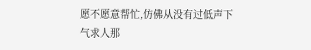愿不愿意帮忙,仿佛从没有过低声下气求人那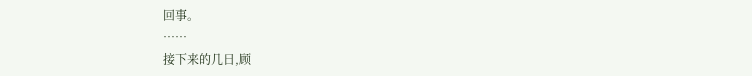回事。
……
接下来的几日,顾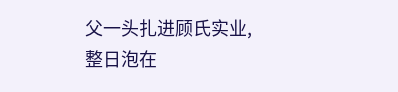父一头扎进顾氏实业,整日泡在